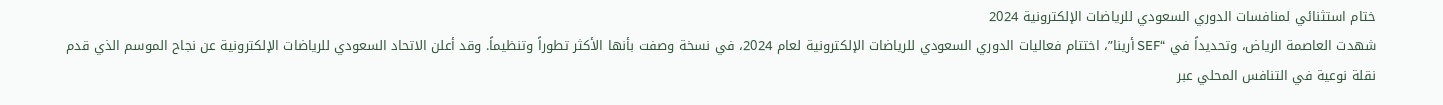ختام استثنائي لمنافسات الدوري السعودي للرياضات الإلكترونية 2024
شهدت العاصمة الرياض، وتحديداً في “SEF أرينا”، اختتام فعاليات الدوري السعودي للرياضات الإلكترونية لعام 2024، في نسخة وصفت بأنها الأكثر تطوراً وتنظيماً. وقد أعلن الاتحاد السعودي للرياضات الإلكترونية عن نجاح الموسم الذي قدم نقلة نوعية في التنافس المحلي عبر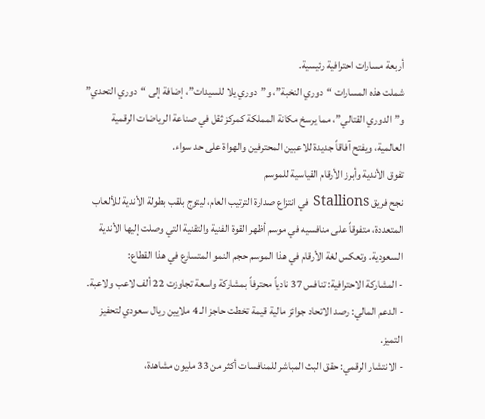أربعة مسارات احترافية رئيسية.
شملت هذه المسارات “دوري النخبة”، و”دوري يلا للسيدات”، إضافة إلى “دوري التحدي” و”الدوري القتالي”، مما يرسخ مكانة المملكة كمركز ثقل في صناعة الرياضات الرقمية العالمية، ويفتح آفاقاً جديدة للاعبين المحترفين والهواة على حد سواء.
تفوق الأندية وأبرز الأرقام القياسية للموسم
نجح فريق Stallions في انتزاع صدارة الترتيب العام، ليتوج بلقب بطولة الأندية للألعاب المتعددة، متفوقاً على منافسيه في موسم أظهر القوة الفنية والتقنية التي وصلت إليها الأندية السعودية. وتعكس لغة الأرقام في هذا الموسم حجم النمو المتسارع في هذا القطاع:
- المشاركة الاحترافية: تنافس 37 نادياً محترفاً بمشاركة واسعة تجاوزت 22 ألف لاعب ولاعبة.
- الدعم المالي: رصد الاتحاد جوائز مالية قيمة تخطت حاجز الـ 4 ملايين ريال سعودي لتحفيز التميز.
- الانتشار الرقمي: حقق البث المباشر للمنافسات أكثر من 33 مليون مشاهدة،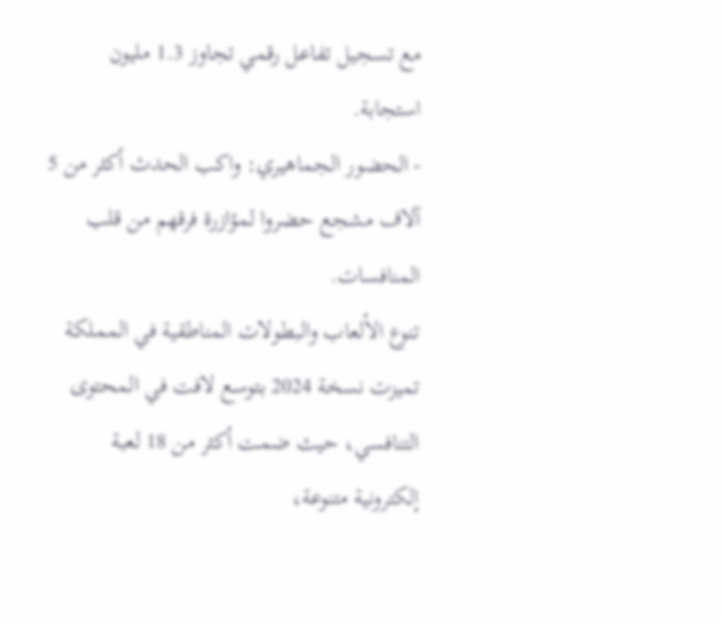مع تسجيل تفاعل رقمي تجاوز 1.3 مليون استجابة.
- الحضور الجماهيري: واكب الحدث أكثر من 5 آلاف مشجع حضروا لمؤازرة فرقهم من قلب المنافسات.
تنوع الألعاب والبطولات المناطقية في المملكة
تميزت نسخة 2024 بتوسع لافت في المحتوى التنافسي، حيث ضمت أكثر من 18 لعبة إلكترونية متنوعة،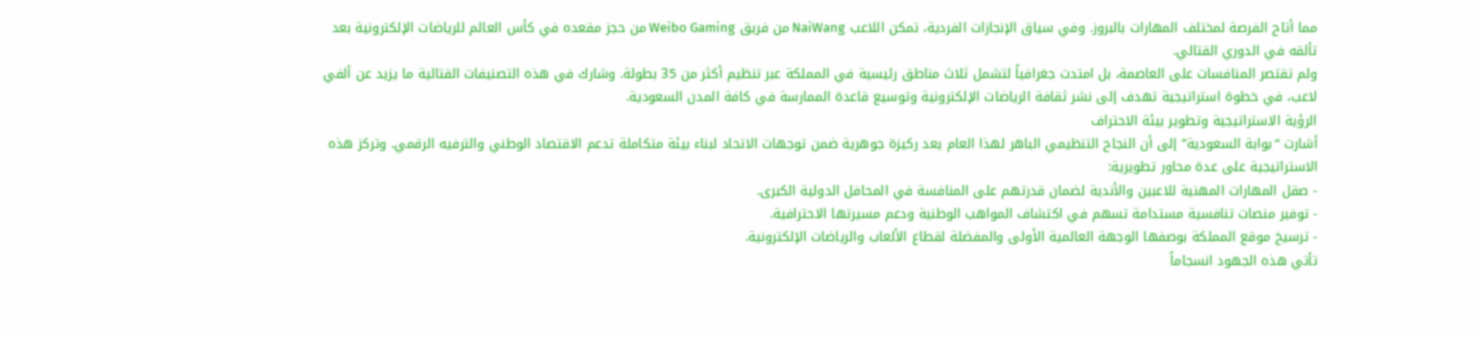مما أتاح الفرصة لمختلف المهارات بالبروز. وفي سياق الإنجازات الفردية، تمكن اللاعب NaiWang من فريق Weibo Gaming من حجز مقعده في كأس العالم للرياضات الإلكترونية بعد تألقه في الدوري القتالي.
ولم تقتصر المنافسات على العاصمة، بل امتدت جغرافياً لتشمل ثلاث مناطق رئيسية في المملكة عبر تنظيم أكثر من 35 بطولة. وشارك في هذه التصنيفات القتالية ما يزيد عن ألفي لاعب، في خطوة استراتيجية تهدف إلى نشر ثقافة الرياضات الإلكترونية وتوسيع قاعدة الممارسة في كافة المدن السعودية.
الرؤية الاستراتيجية وتطوير بيئة الاحتراف
أشارت “بوابة السعودية” إلى أن النجاح التنظيمي الباهر لهذا العام يعد ركيزة جوهرية ضمن توجهات الاتحاد لبناء بيئة متكاملة تدعم الاقتصاد الوطني والترفيه الرقمي. وتركز هذه الاستراتيجية على عدة محاور تطويرية:
- صقل المهارات المهنية للاعبين والأندية لضمان قدرتهم على المنافسة في المحافل الدولية الكبرى.
- توفير منصات تنافسية مستدامة تسهم في اكتشاف المواهب الوطنية ودعم مسيرتها الاحترافية.
- ترسيخ موقع المملكة بوصفها الوجهة العالمية الأولى والمفضلة لقطاع الألعاب والرياضات الإلكترونية.
تأتي هذه الجهود انسجاماً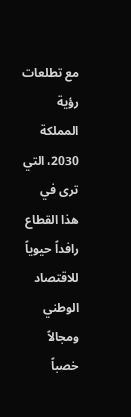مع تطلعات رؤية المملكة 2030، التي ترى في هذا القطاع رافداً حيوياً للاقتصاد الوطني ومجالاً خصباً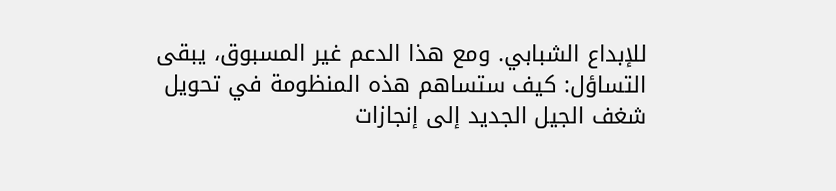للإبداع الشبابي. ومع هذا الدعم غير المسبوق، يبقى التساؤل: كيف ستساهم هذه المنظومة في تحويل شغف الجيل الجديد إلى إنجازات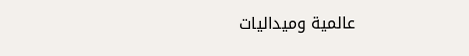عالمية وميداليات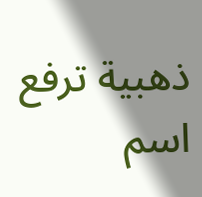ذهبية ترفع اسم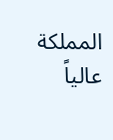المملكة عالياً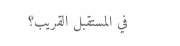في المستقبل القريب؟